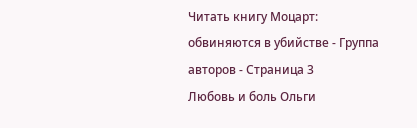Читать книгу Моцарт: обвиняются в убийстве - Группа авторов - Страница 3
Любовь и боль Ольги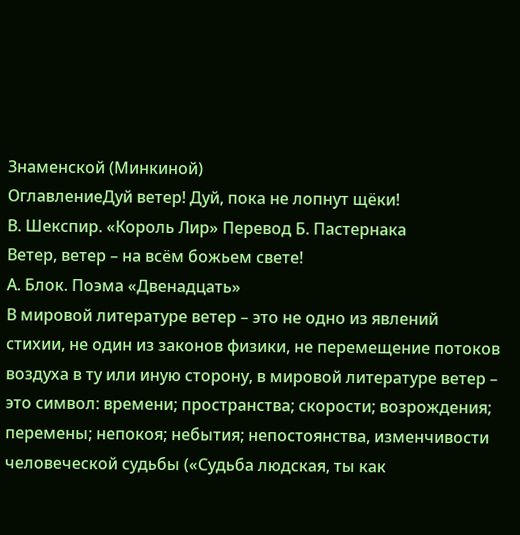Знаменской (Минкиной)
ОглавлениеДуй ветер! Дуй, пока не лопнут щёки!
В. Шекспир. «Король Лир» Перевод Б. Пастернака
Ветер, ветер – на всём божьем свете!
А. Блок. Поэма «Двенадцать»
В мировой литературе ветер – это не одно из явлений стихии, не один из законов физики, не перемещение потоков воздуха в ту или иную сторону, в мировой литературе ветер – это символ: времени; пространства; скорости; возрождения; перемены; непокоя; небытия; непостоянства, изменчивости человеческой судьбы («Судьба людская, ты как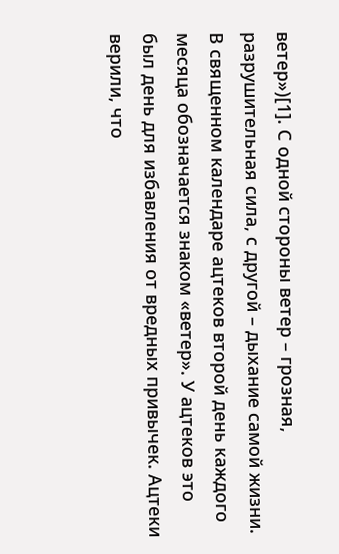ветер»)[1]. С одной стороны ветер – грозная, разрушительная сила, с другой – дыхание самой жизни.
В священном календаре ацтеков второй день каждого месяца обозначается знаком «ветер». У ацтеков это был день для избавления от вредных привычек. Ацтеки верили, что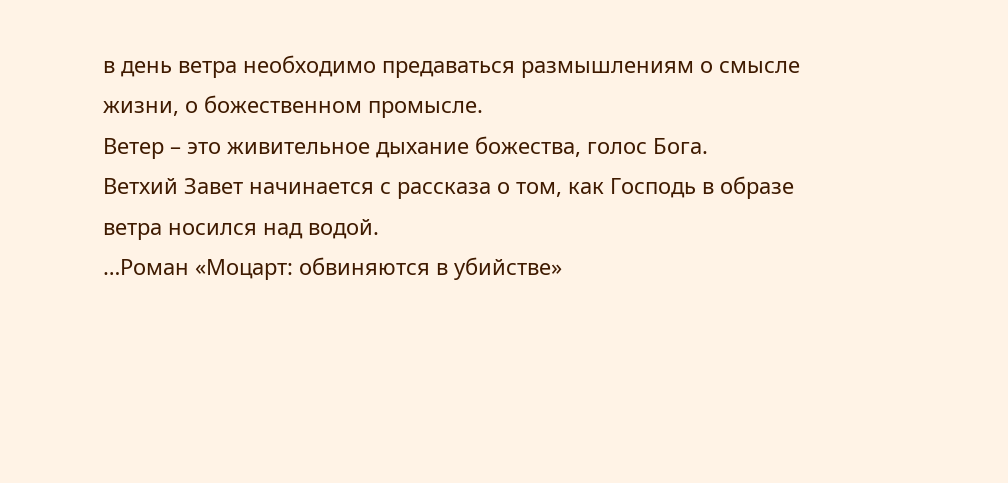в день ветра необходимо предаваться размышлениям о смысле жизни, о божественном промысле.
Ветер – это живительное дыхание божества, голос Бога.
Ветхий Завет начинается с рассказа о том, как Господь в образе ветра носился над водой.
…Роман «Моцарт: обвиняются в убийстве»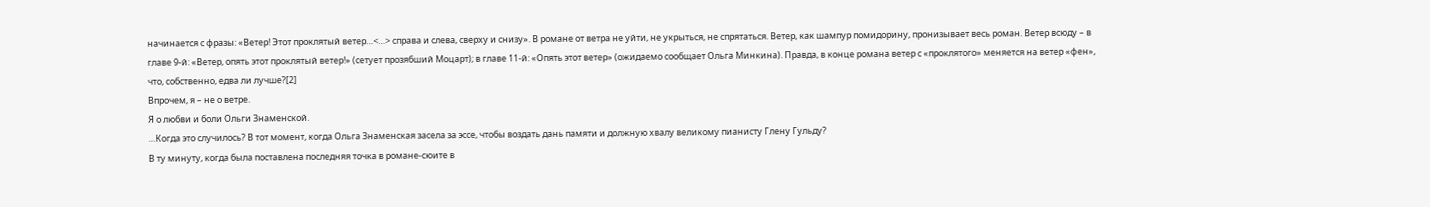начинается с фразы: «Ветер! Этот проклятый ветер…<…> справа и слева, сверху и снизу». В романе от ветра не уйти, не укрыться, не спрятаться. Ветер, как шампур помидорину, пронизывает весь роман. Ветер всюду – в главе 9-й: «Ветер, опять этот проклятый ветер!» (сетует прозябший Моцарт); в главе 11-й: «Опять этот ветер» (ожидаемо сообщает Ольга Минкина). Правда, в конце романа ветер с «проклятого» меняется на ветер «фен», что, собственно, едва ли лучше?[2]
Впрочем, я – не о ветре.
Я о любви и боли Ольги Знаменской.
…Когда это случилось? В тот момент, когда Ольга Знаменская засела за эссе, чтобы воздать дань памяти и должную хвалу великому пианисту Глену Гульду?
В ту минуту, когда была поставлена последняя точка в романе-сюите в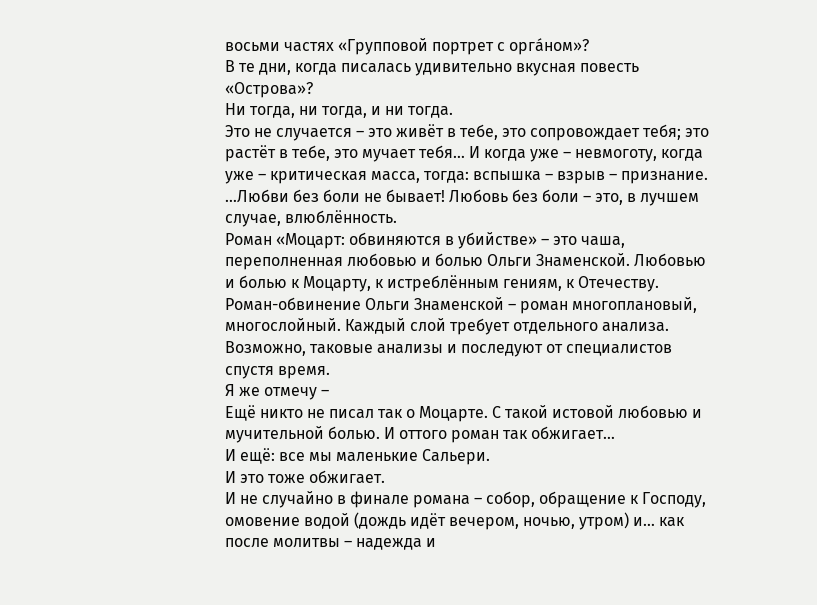восьми частях «Групповой портрет с орга́ном»?
В те дни, когда писалась удивительно вкусная повесть «Острова»?
Ни тогда, ни тогда, и ни тогда.
Это не случается – это живёт в тебе, это сопровождает тебя; это растёт в тебе, это мучает тебя… И когда уже – невмоготу, когда уже – критическая масса, тогда: вспышка – взрыв – признание.
…Любви без боли не бывает! Любовь без боли – это, в лучшем случае, влюблённость.
Роман «Моцарт: обвиняются в убийстве» – это чаша, переполненная любовью и болью Ольги Знаменской. Любовью и болью к Моцарту, к истреблённым гениям, к Отечеству.
Роман-обвинение Ольги Знаменской – роман многоплановый, многослойный. Каждый слой требует отдельного анализа. Возможно, таковые анализы и последуют от специалистов спустя время.
Я же отмечу –
Ещё никто не писал так о Моцарте. С такой истовой любовью и мучительной болью. И оттого роман так обжигает…
И ещё: все мы маленькие Сальери.
И это тоже обжигает.
И не случайно в финале романа – собор, обращение к Господу, омовение водой (дождь идёт вечером, ночью, утром) и… как после молитвы – надежда и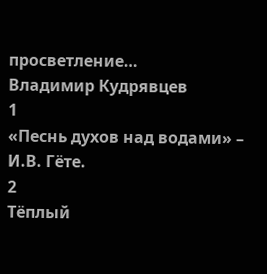просветление…
Владимир Кудрявцев
1
«Песнь духов над водами» – И.В. Гёте.
2
Тёплый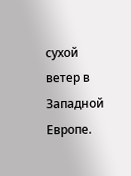сухой ветер в Западной Европе.